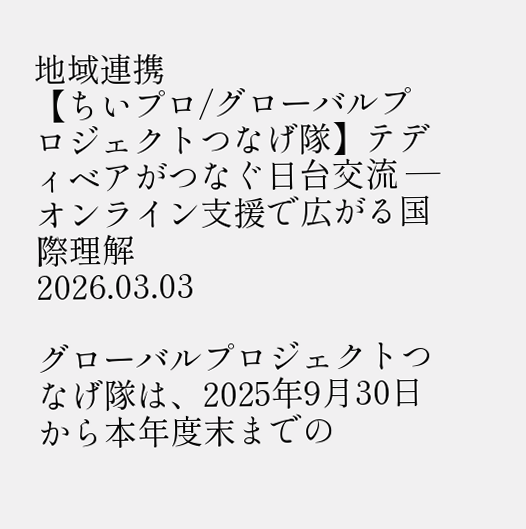地域連携
【ちいプロ/グローバルプロジェクトつなげ隊】テディベアがつなぐ日台交流 — オンライン支援で広がる国際理解
2026.03.03

グローバルプロジェクトつなげ隊は、2025年9月30日から本年度末までの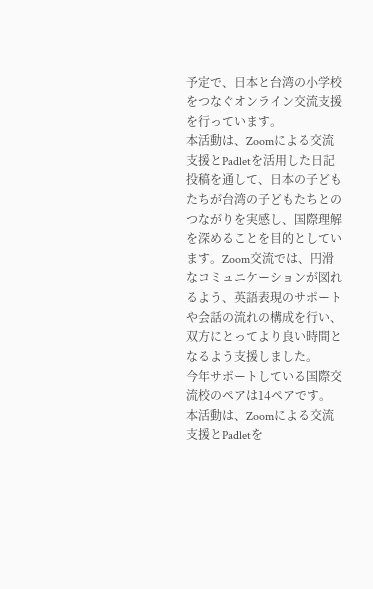予定で、日本と台湾の小学校をつなぐオンライン交流支援を行っています。
本活動は、Zoomによる交流支援とPadletを活用した日記投稿を通して、日本の子どもたちが台湾の子どもたちとのつながりを実感し、国際理解を深めることを目的としています。Zoom交流では、円滑なコミュニケーションが図れるよう、英語表現のサポートや会話の流れの構成を行い、双方にとってより良い時間となるよう支援しました。
今年サポートしている国際交流校のペアは14ペアです。
本活動は、Zoomによる交流支援とPadletを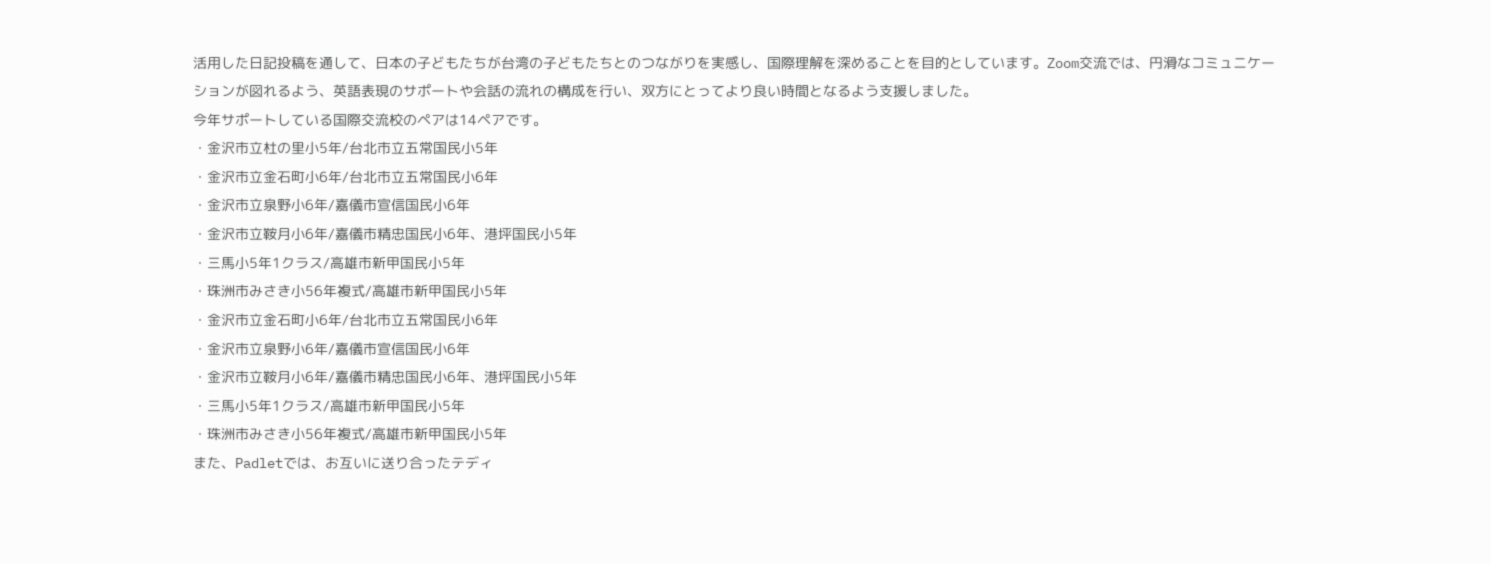活用した日記投稿を通して、日本の子どもたちが台湾の子どもたちとのつながりを実感し、国際理解を深めることを目的としています。Zoom交流では、円滑なコミュニケーションが図れるよう、英語表現のサポートや会話の流れの構成を行い、双方にとってより良い時間となるよう支援しました。
今年サポートしている国際交流校のペアは14ペアです。
・金沢市立杜の里小5年/台北市立五常国民小5年
・金沢市立金石町小6年/台北市立五常国民小6年
・金沢市立泉野小6年/嘉儀市宣信国民小6年
・金沢市立鞍月小6年/嘉儀市精忠国民小6年、港坪国民小5年
・三馬小5年1クラス/高雄市新甲国民小5年
・珠洲市みさき小56年複式/高雄市新甲国民小5年
・金沢市立金石町小6年/台北市立五常国民小6年
・金沢市立泉野小6年/嘉儀市宣信国民小6年
・金沢市立鞍月小6年/嘉儀市精忠国民小6年、港坪国民小5年
・三馬小5年1クラス/高雄市新甲国民小5年
・珠洲市みさき小56年複式/高雄市新甲国民小5年
また、Padletでは、お互いに送り合ったテディ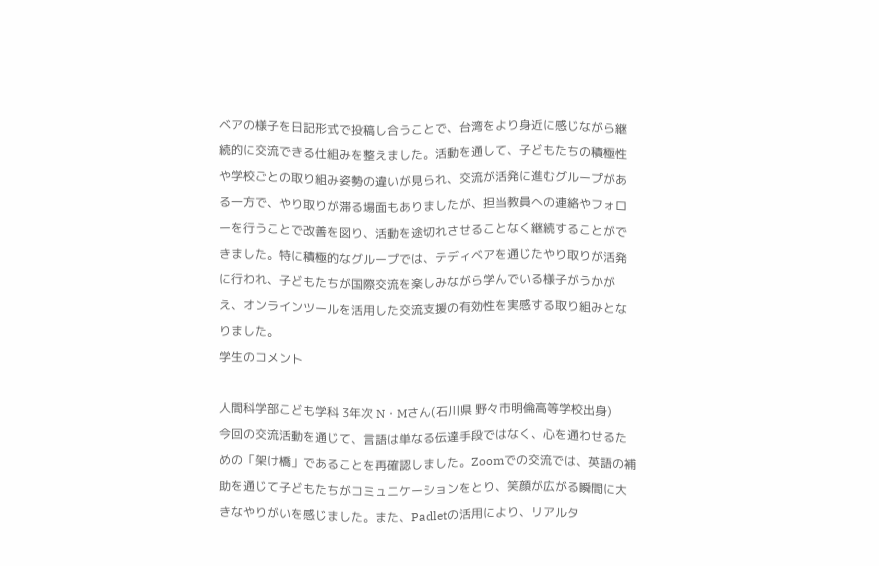ベアの様子を日記形式で投稿し合うことで、台湾をより身近に感じながら継続的に交流できる仕組みを整えました。活動を通して、子どもたちの積極性や学校ごとの取り組み姿勢の違いが見られ、交流が活発に進むグループがある一方で、やり取りが滞る場面もありましたが、担当教員への連絡やフォローを行うことで改善を図り、活動を途切れさせることなく継続することができました。特に積極的なグループでは、テディベアを通じたやり取りが活発に行われ、子どもたちが国際交流を楽しみながら学んでいる様子がうかがえ、オンラインツールを活用した交流支援の有効性を実感する取り組みとなりました。
学生のコメント

人間科学部こども学科 3年次 N・Mさん(石川県 野々市明倫高等学校出身)
今回の交流活動を通じて、言語は単なる伝達手段ではなく、心を通わせるための「架け橋」であることを再確認しました。Zoomでの交流では、英語の補助を通じて子どもたちがコミュニケーションをとり、笑顔が広がる瞬間に大きなやりがいを感じました。また、Padletの活用により、リアルタ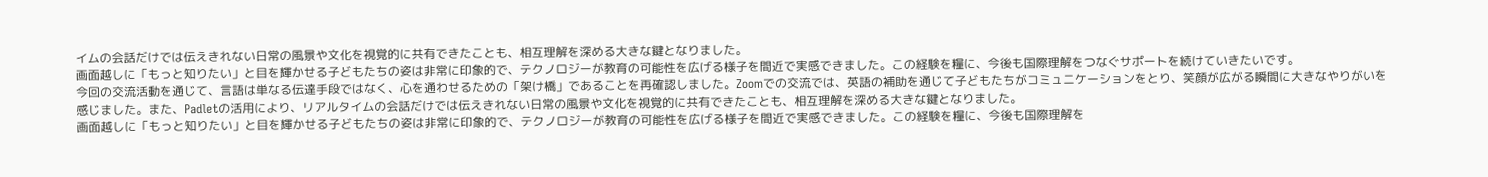イムの会話だけでは伝えきれない日常の風景や文化を視覚的に共有できたことも、相互理解を深める大きな鍵となりました。
画面越しに「もっと知りたい」と目を輝かせる子どもたちの姿は非常に印象的で、テクノロジーが教育の可能性を広げる様子を間近で実感できました。この経験を糧に、今後も国際理解をつなぐサポートを続けていきたいです。
今回の交流活動を通じて、言語は単なる伝達手段ではなく、心を通わせるための「架け橋」であることを再確認しました。Zoomでの交流では、英語の補助を通じて子どもたちがコミュニケーションをとり、笑顔が広がる瞬間に大きなやりがいを感じました。また、Padletの活用により、リアルタイムの会話だけでは伝えきれない日常の風景や文化を視覚的に共有できたことも、相互理解を深める大きな鍵となりました。
画面越しに「もっと知りたい」と目を輝かせる子どもたちの姿は非常に印象的で、テクノロジーが教育の可能性を広げる様子を間近で実感できました。この経験を糧に、今後も国際理解を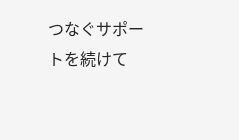つなぐサポートを続けて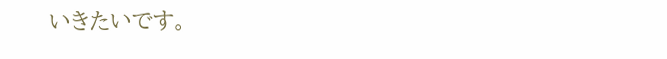いきたいです。